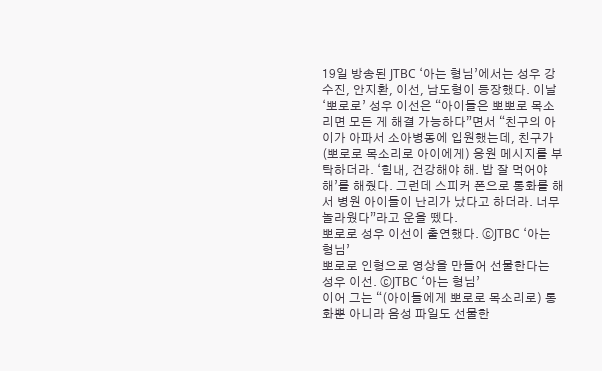19일 방송된 JTBC ‘아는 형님’에서는 성우 강수진, 안지환, 이선, 남도형이 등장했다. 이날 ‘뽀로로’ 성우 이선은 “아이들은 뽀뽀로 목소리면 모든 게 해결 가능하다”면서 “친구의 아이가 아파서 소아병동에 입원했는데, 친구가 (뽀로로 목소리로 아이에게) 응원 메시지를 부탁하더라. ‘힘내, 건강해야 해. 밥 잘 먹어야 해’를 해줬다. 그런데 스피커 폰으로 통화를 해서 병원 아이들이 난리가 났다고 하더라. 너무 놀라웠다”라고 운을 뗐다.
뽀로로 성우 이선이 출연했다. ⓒJTBC ‘아는 형님’
뽀로로 인형으로 영상을 만들어 선물한다는 성우 이선. ⓒJTBC ‘아는 형님’
이어 그는 “(아이들에게 뽀로로 목소리로) 통화뿐 아니라 음성 파일도 선물한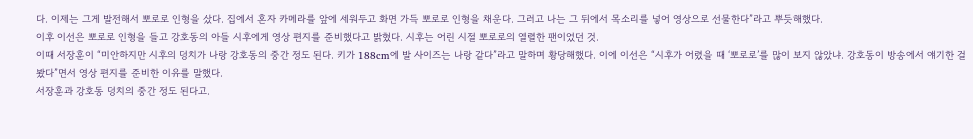다. 이제는 그게 발전해서 뽀로로 인형을 샀다. 집에서 혼자 카메라를 앞에 세워두고 화면 가득 뽀로로 인형을 채운다. 그러고 나는 그 뒤에서 목소리를 넣어 영상으로 선물한다”라고 뿌듯해했다.
이후 이선은 뽀로로 인형을 들고 강호동의 아들 시후에게 영상 편지를 준비했다고 밝혔다. 시후는 어린 시절 뽀로로의 열렬한 팬이었던 것.
이때 서장훈이 “미안하지만 시후의 덩치가 나랑 강호동의 중간 정도 된다. 키가 188cm에 발 사이즈는 나랑 같다”라고 말하며 황당해했다. 이에 이선은 “시후가 어렸을 때 ‘뽀로로’를 많이 보지 않았냐. 강호동이 방송에서 얘기한 걸 봤다”면서 영상 편지를 준비한 이유를 말했다.
서장훈과 강호동 덩치의 중간 정도 된다고.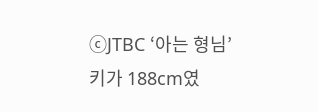ⓒJTBC ‘아는 형님’
키가 188cm였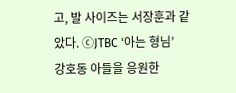고, 발 사이즈는 서장훈과 같았다. ⓒJTBC ‘아는 형님’
강호동 아들을 응원한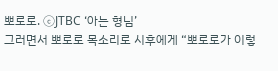뽀로로. ⓒJTBC ‘아는 형님’
그러면서 뽀로로 목소리로 시후에게 “뽀로로가 이렇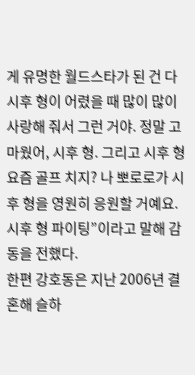게 유명한 월드스타가 된 건 다 시후 형이 어렸을 때 많이 많이 사랑해 줘서 그런 거야. 정말 고마웠어, 시후 형. 그리고 시후 형 요즘 골프 치지? 나 뽀로로가 시후 형을 영원히 응원할 거예요. 시후 형 파이팅”이라고 말해 감동을 전했다.
한편 강호동은 지난 2006년 결혼해 슬하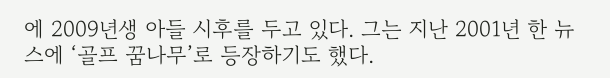에 2009년생 아들 시후를 두고 있다. 그는 지난 2001년 한 뉴스에 ‘골프 꿈나무’로 등장하기도 했다.